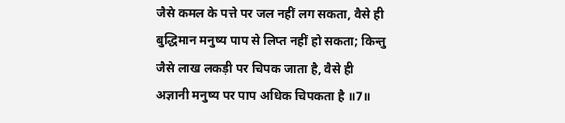जैसे कमल के पत्ते पर जल नहीं लग सकता, वैसे ही बुद्धिमान मनुष्य पाप से लिप्त नहीं हो सकता; किन्तु जैसे लाख लकड़ी पर चिपक जाता है, वैसे ही अज्ञानी मनुष्य पर पाप अधिक चिपकता है ॥7॥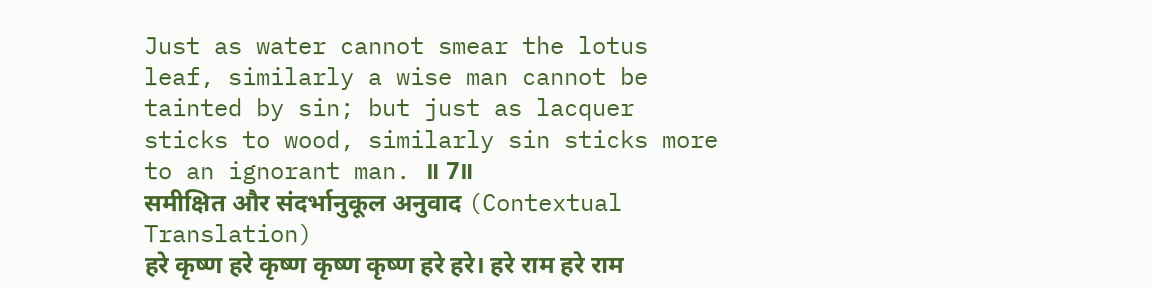Just as water cannot smear the lotus leaf, similarly a wise man cannot be tainted by sin; but just as lacquer sticks to wood, similarly sin sticks more to an ignorant man. ॥ 7॥
समीक्षित और संदर्भानुकूल अनुवाद (Contextual Translation)
हरे कृष्ण हरे कृष्ण कृष्ण कृष्ण हरे हरे। हरे राम हरे राम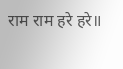राम राम हरे हरे॥